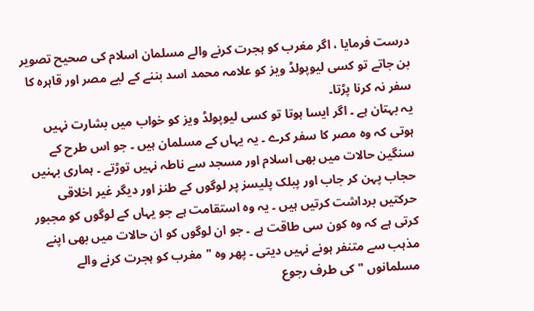درست فرمایا ، اگر مغرب کو ہجرت کرنے والے مسلمان اسلام کی صحیح تصویر بن جاتے تو کسی لیوپولڈ ویز کو علامہ محمد اسد بننے کے لیے مصر اور قاہرہ کا سفر نہ کرنا پڑتا۔
یہ بہتان ہے ۔ اگر ایسا ہوتا تو کسی لیوپولڈ ویز کو خواب میں بشارت نہیں ہوتی کہ وہ مصر کا سفر کرے ۔ یہ یہاں کے مسلمان ہیں ۔ جو اس طرح کے سنگین حالات میں بھی اسلام اور مسجد سے ناطہ نہیں توڑتے ۔ ہماری بہنیں حجاب پہن کر جاب اور پبلک پلیسز پر لوگوں کے طنز اور دیگر غیر اخلاقی حرکتیں برداشت کرتیں ہیں ۔ یہ وہ استقامت ہے جو یہاں کے لوگوں کو مجبور کرتی ہے کہ وہ کون سی طاقت ہے ۔ جو ان لوگوں کو ان حالات میں بھی اپنے مذہب سے متنفر ہونے نہیں دیتی ۔ پھر وہ " مغرب کو ہجرت کرنے والے مسلمانوں " کی طرف رجوع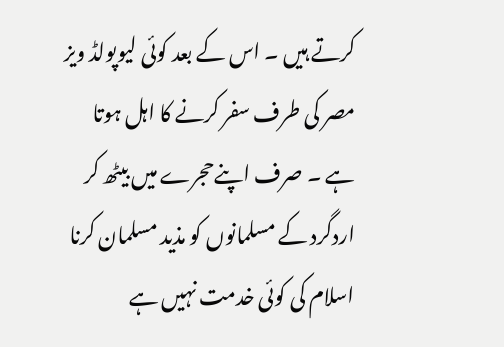کرتے ہیں ۔ اس کے بعد کوئی لیوپولڈ ویز مصر کی طرف سفر کرنے کا اہل ہوتا ہے ۔ صرف اپنےحجرے میں بیٹھ کر اردگرد کے مسلمانوں کو مذید مسلمان کرنا اسلام کی کوئی خدمت نہیں ہے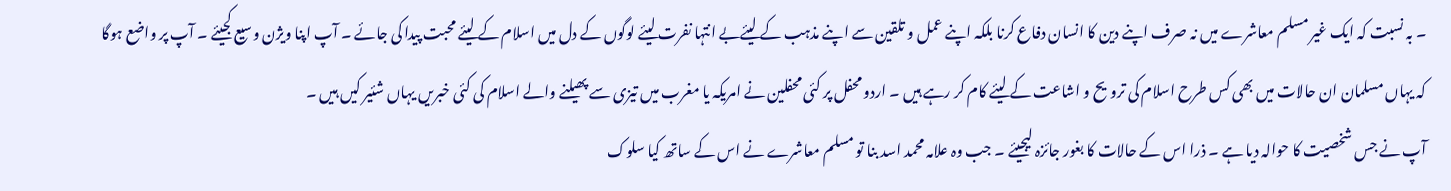۔ بہ نسبت کہ ایک غیر مسلم معاشرے میں نہ صرف اپنے دین کا انسان دفاع کرنا بلکہ اپنے عمل و تلقین سے اپنے مذہب کے لیئےبے انتہا نفرت لیئے لوگوں کے دل میں اسلام کے لیئے محبت پیدا کی جائے ۔ آپ اپنا ویژن وسیع کجیئے ۔ آپ پر واضع ہوگا کہ یہاں مسلمان ان حالات میں بھی کس طرح اسلام کی ترویح و اشاعت کے لیئے کام کر رہے ہیں ۔ اردو محفل پر کئی محفلین نے امریکہ یا مغرب میں تیزی سے پھیلنے والے اسلام کی کئی خبریں یہاں شئیر کیں ہیں ۔
آپ نے جس شخصیت کا حوالہ دیا ہے ۔ ذرا اس کے حالات کا بغور جائزہ لیجیئے ۔ جب وہ علامہ محمد اسد بنا تو مسلم معاشرے نے اس کے ساتھ کیا سلوک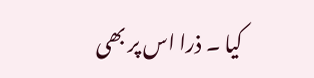کیا ۔ ذرا اس پر بھی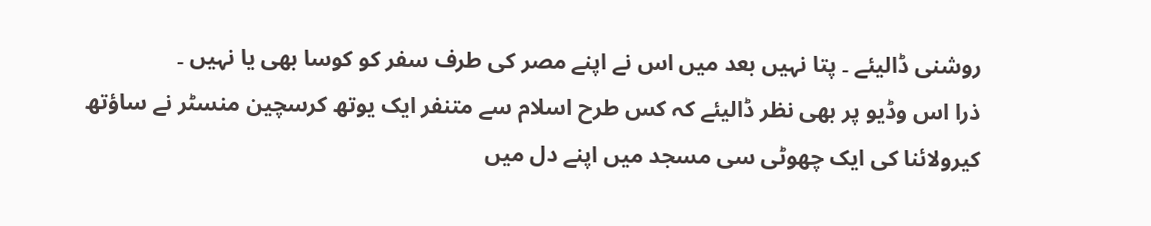روشنی ڈالیئے ۔ پتا نہیں بعد میں اس نے اپنے مصر کی طرف سفر کو کوسا بھی یا نہیں ۔
ذرا اس وڈیو پر بھی نظر ڈالیئے کہ کس طرح اسلام سے متنفر ایک یوتھ کرسچین منسٹر نے ساؤتھ کیرولائنا کی ایک چھوٹی سی مسجد میں اپنے دل میں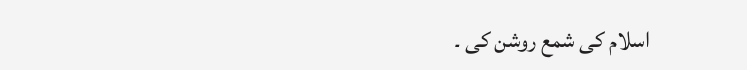اسلام کی شمع روشن کی ۔